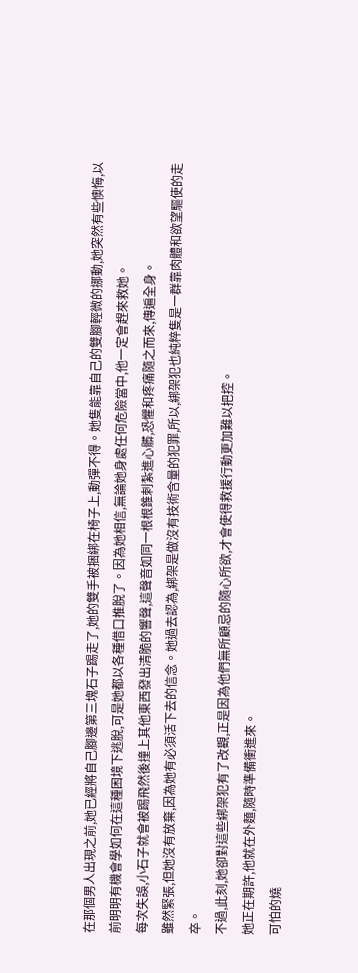在那個男人出現之前,她已經將自己腳邊第三塊石子踢走了,她的雙手被捆綁在椅子上,動彈不得。她隻能靠自己的雙腳輕微的挪動,她突然有些懊悔,以前明明有機會學如何在這種困境下逃脫,可是她都以各種借口推脫了。因為她相信,無論她身處任何危險當中,他一定會趕來救她。
每次失誤,小石子就會被踢飛然後撞上其他東西發出清脆的響聲,這聲音如同一根根錐刺紮進心髒,恐懼和疼痛隨之而來,傳遍全身。
雖然緊張,但她沒有放棄,因為她有必須活下去的信念。她過去認為,綁架是做沒有技術含量的犯罪,所以,綁架犯也純粹隻是一群靠肉體和欲望驅使的走卒。
不過,此刻,她卻對這些綁架犯有了改觀,正是因為他們無所顧忌的隨心所欲,才會使得救援行動更加難以把控。
她正在期許,他就在外麵,隨時準備衝進來。
可怕的燒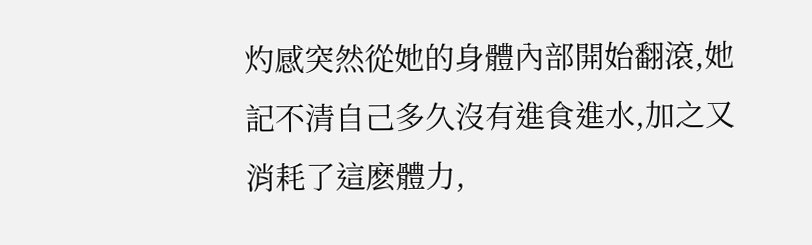灼感突然從她的身體內部開始翻滾,她記不清自己多久沒有進食進水,加之又消耗了這麽體力,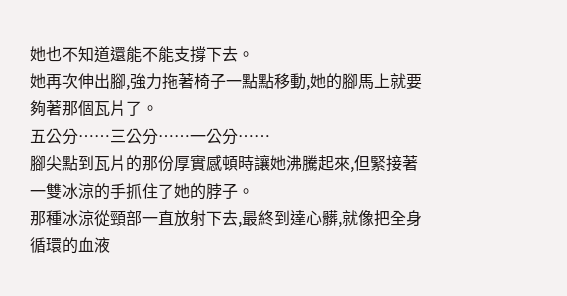她也不知道還能不能支撐下去。
她再次伸出腳,強力拖著椅子一點點移動,她的腳馬上就要夠著那個瓦片了。
五公分……三公分……一公分……
腳尖點到瓦片的那份厚實感頓時讓她沸騰起來,但緊接著一雙冰涼的手抓住了她的脖子。
那種冰涼從頸部一直放射下去,最終到達心髒,就像把全身循環的血液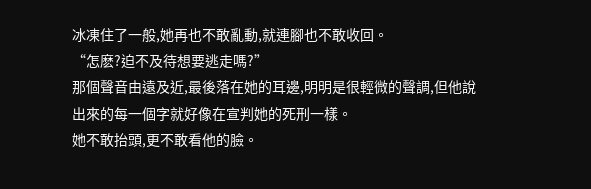冰凍住了一般,她再也不敢亂動,就連腳也不敢收回。
“怎麽?迫不及待想要逃走嗎?”
那個聲音由遠及近,最後落在她的耳邊,明明是很輕微的聲調,但他說出來的每一個字就好像在宣判她的死刑一樣。
她不敢抬頭,更不敢看他的臉。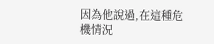因為他說過,在這種危機情況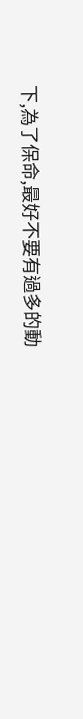下,為了保命,最好不要有過多的動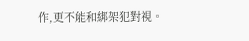作,更不能和綁架犯對視。